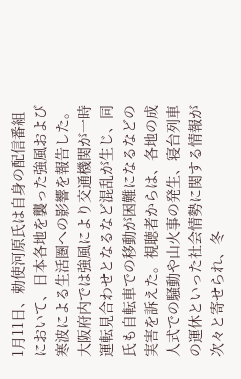1月11日、勅使河原氏は自身の配信番組において、日本各地を襲った強風および寒波による生活圏への影響を報告した。大阪府内では強風により交通機関が一時運転見合わせとなるなど混乱が生じ、同氏も自転車での移動が困難になるなどの実害を訴えた。視聴者からは、各地の成人式での騒動や山火事の発生、寝台列車の運休といった社会情勢に関する情報が次々と寄せられ、冬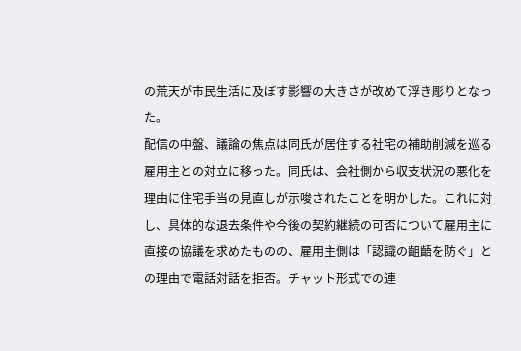の荒天が市民生活に及ぼす影響の大きさが改めて浮き彫りとなった。
配信の中盤、議論の焦点は同氏が居住する社宅の補助削減を巡る雇用主との対立に移った。同氏は、会社側から収支状況の悪化を理由に住宅手当の見直しが示唆されたことを明かした。これに対し、具体的な退去条件や今後の契約継続の可否について雇用主に直接の協議を求めたものの、雇用主側は「認識の齟齬を防ぐ」との理由で電話対話を拒否。チャット形式での連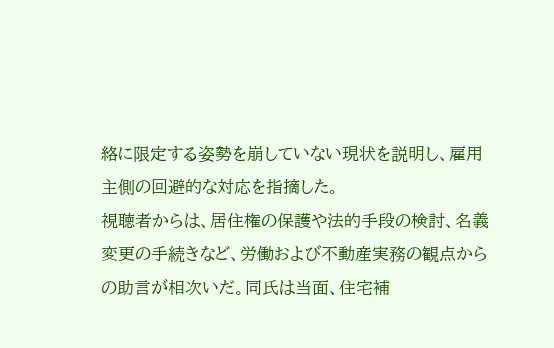絡に限定する姿勢を崩していない現状を説明し、雇用主側の回避的な対応を指摘した。
視聴者からは、居住権の保護や法的手段の検討、名義変更の手続きなど、労働および不動産実務の観点からの助言が相次いだ。同氏は当面、住宅補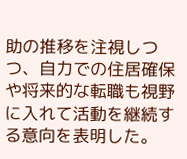助の推移を注視しつつ、自力での住居確保や将来的な転職も視野に入れて活動を継続する意向を表明した。